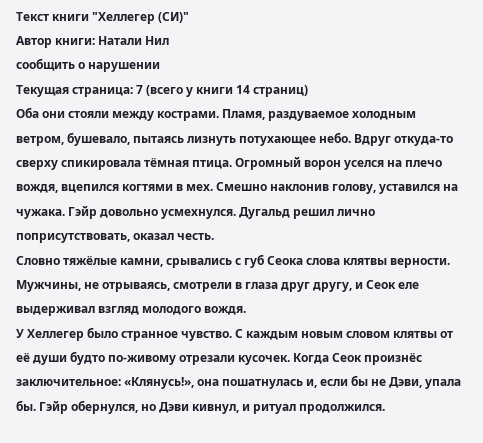Текст книги "Хеллегер (СИ)"
Автор книги: Натали Нил
сообщить о нарушении
Текущая страница: 7 (всего у книги 14 страниц)
Оба они стояли между кострами. Пламя, раздуваемое холодным ветром, бушевало, пытаясь лизнуть потухающее небо. Вдруг откуда-то сверху спикировала тёмная птица. Огромный ворон уселся на плечо вождя, вцепился когтями в мех. Смешно наклонив голову, уставился на чужака. Гэйр довольно усмехнулся. Дугальд решил лично поприсутствовать, оказал честь.
Словно тяжёлые камни, срывались с губ Сеока слова клятвы верности. Мужчины, не отрываясь, смотрели в глаза друг другу, и Сеок еле выдерживал взгляд молодого вождя.
У Хеллегер было странное чувство. С каждым новым словом клятвы от её души будто по-живому отрезали кусочек. Когда Сеок произнёс заключительное: «Клянусь!», она пошатнулась и, если бы не Дэви, упала бы. Гэйр обернулся, но Дэви кивнул, и ритуал продолжился.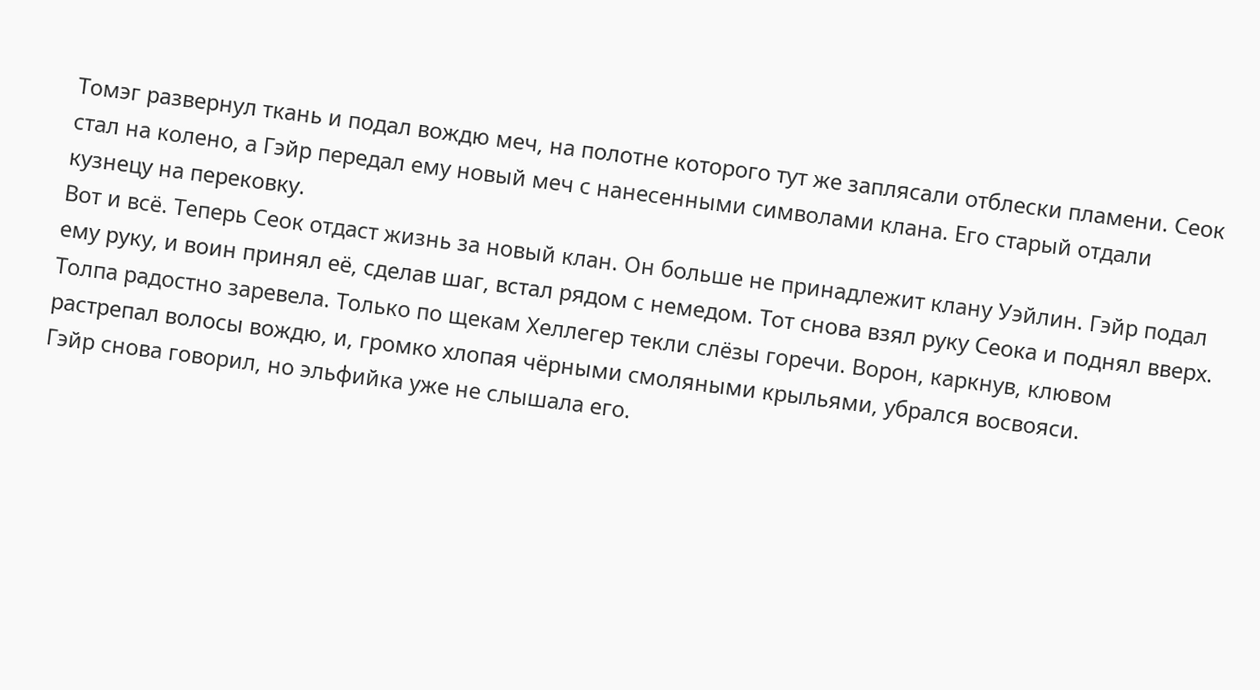Томэг развернул ткань и подал вождю меч, на полотне которого тут же заплясали отблески пламени. Сеок стал на колено, а Гэйр передал ему новый меч с нанесенными символами клана. Его старый отдали кузнецу на перековку.
Вот и всё. Теперь Сеок отдаст жизнь за новый клан. Он больше не принадлежит клану Уэйлин. Гэйр подал ему руку, и воин принял её, сделав шаг, встал рядом с немедом. Тот снова взял руку Сеока и поднял вверх. Толпа радостно заревела. Только по щекам Хеллегер текли слёзы горечи. Ворон, каркнув, клювом растрепал волосы вождю, и, громко хлопая чёрными смоляными крыльями, убрался восвояси.
Гэйр снова говорил, но эльфийка уже не слышала его.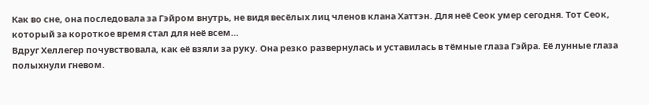Как во сне, она последовала за Гэйром внутрь, не видя весёлых лиц членов клана Хаттэн. Для неё Сеок умер сегодня. Тот Сеок, который за короткое время стал для неё всем…
Вдруг Хеллегер почувствовала, как её взяли за руку. Она резко развернулась и уставилась в тёмные глаза Гэйра. Её лунные глаза полыхнули гневом.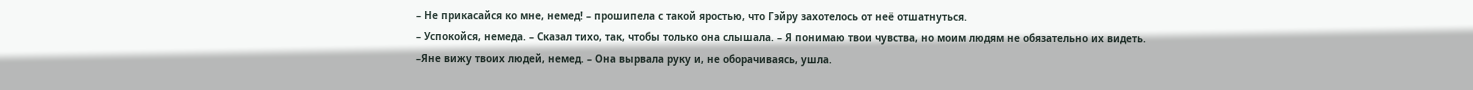– Не прикасайся ко мне, немед! – прошипела с такой яростью, что Гэйру захотелось от неё отшатнуться.
– Успокойся, немеда. – Сказал тихо, так, чтобы только она слышала. – Я понимаю твои чувства, но моим людям не обязательно их видеть.
–Яне вижу твоих людей, немед. – Она вырвала руку и, не оборачиваясь, ушла.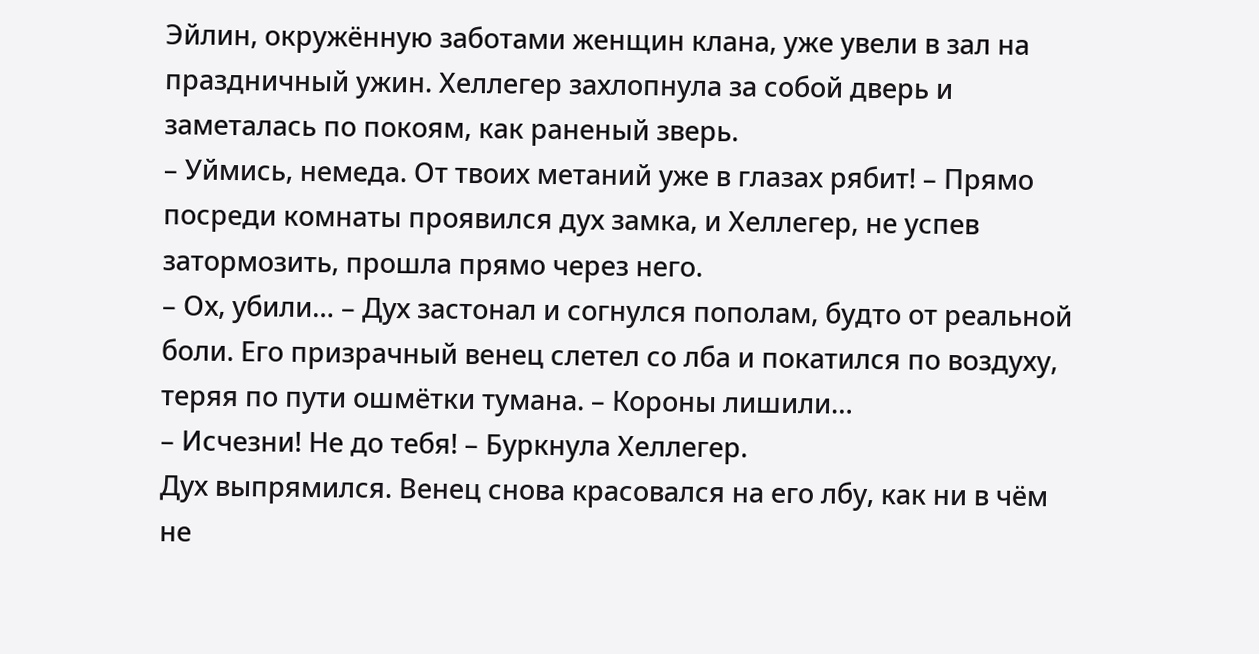Эйлин, окружённую заботами женщин клана, уже увели в зал на праздничный ужин. Хеллегер захлопнула за собой дверь и заметалась по покоям, как раненый зверь.
– Уймись, немеда. От твоих метаний уже в глазах рябит! – Прямо посреди комнаты проявился дух замка, и Хеллегер, не успев затормозить, прошла прямо через него.
– Ох, убили… – Дух застонал и согнулся пополам, будто от реальной боли. Его призрачный венец слетел со лба и покатился по воздуху, теряя по пути ошмётки тумана. – Короны лишили…
– Исчезни! Не до тебя! – Буркнула Хеллегер.
Дух выпрямился. Венец снова красовался на его лбу, как ни в чём не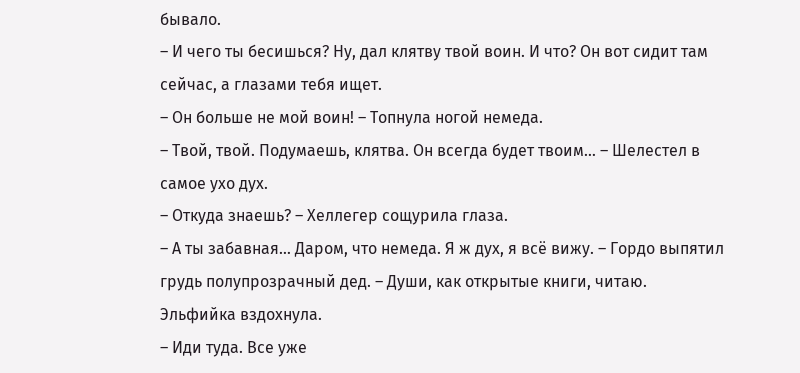бывало.
– И чего ты бесишься? Ну, дал клятву твой воин. И что? Он вот сидит там сейчас, а глазами тебя ищет.
– Он больше не мой воин! – Топнула ногой немеда.
– Твой, твой. Подумаешь, клятва. Он всегда будет твоим… – Шелестел в самое ухо дух.
– Откуда знаешь? – Хеллегер сощурила глаза.
– А ты забавная… Даром, что немеда. Я ж дух, я всё вижу. – Гордо выпятил грудь полупрозрачный дед. – Души, как открытые книги, читаю.
Эльфийка вздохнула.
– Иди туда. Все уже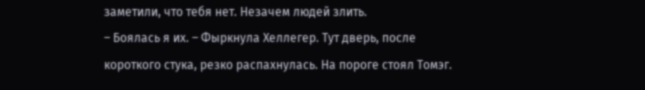заметили, что тебя нет. Незачем людей злить.
– Боялась я их. – Фыркнула Хеллегер. Тут дверь, после короткого стука, резко распахнулась. На пороге стоял Томэг.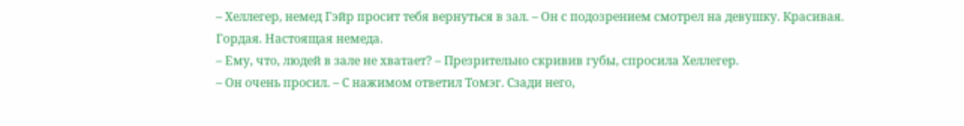– Хеллегер, немед Гэйр просит тебя вернуться в зал. – Он с подозрением смотрел на девушку. Красивая. Гордая. Настоящая немеда.
– Ему, что, людей в зале не хватает? – Презрительно скривив губы, спросила Хеллегер.
– Он очень просил. – С нажимом ответил Томэг. Сзади него,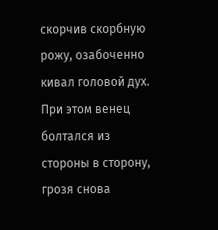скорчив скорбную рожу, озабоченно кивал головой дух. При этом венец болтался из стороны в сторону, грозя снова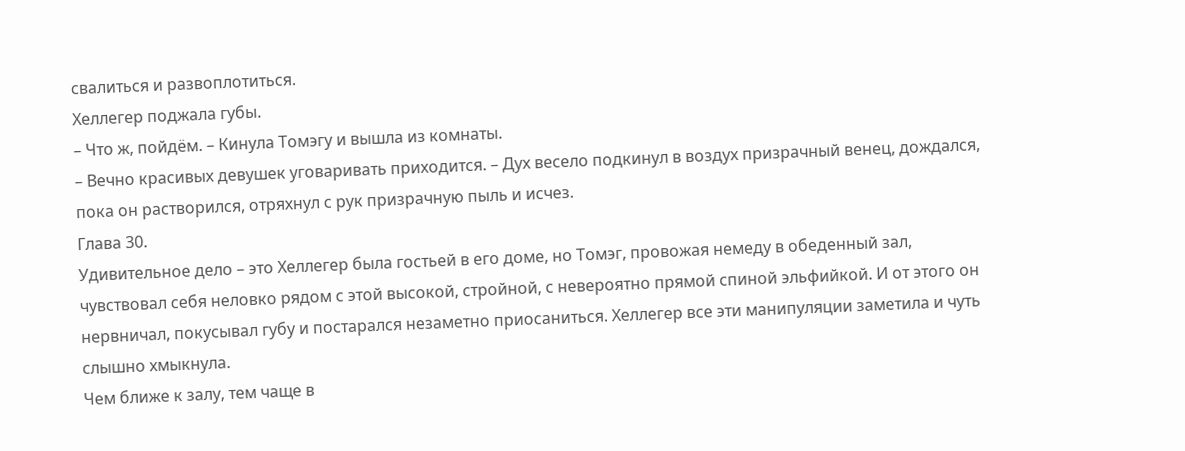свалиться и развоплотиться.
Хеллегер поджала губы.
– Что ж, пойдём. – Кинула Томэгу и вышла из комнаты.
– Вечно красивых девушек уговаривать приходится. – Дух весело подкинул в воздух призрачный венец, дождался, пока он растворился, отряхнул с рук призрачную пыль и исчез.
Глава 30.
Удивительное дело – это Хеллегер была гостьей в его доме, но Томэг, провожая немеду в обеденный зал, чувствовал себя неловко рядом с этой высокой, стройной, с невероятно прямой спиной эльфийкой. И от этого он нервничал, покусывал губу и постарался незаметно приосаниться. Хеллегер все эти манипуляции заметила и чуть слышно хмыкнула.
Чем ближе к залу, тем чаще в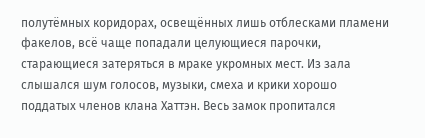полутёмных коридорах, освещённых лишь отблесками пламени факелов, всё чаще попадали целующиеся парочки, старающиеся затеряться в мраке укромных мест. Из зала слышался шум голосов, музыки, смеха и крики хорошо поддатых членов клана Хаттэн. Весь замок пропитался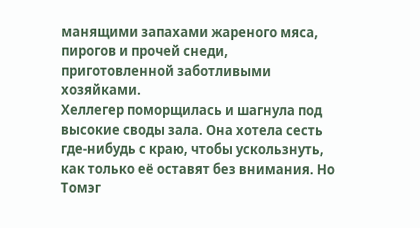манящими запахами жареного мяса, пирогов и прочей снеди, приготовленной заботливыми хозяйками.
Хеллегер поморщилась и шагнула под высокие своды зала. Она хотела сесть где-нибудь с краю, чтобы ускользнуть, как только её оставят без внимания. Но Томэг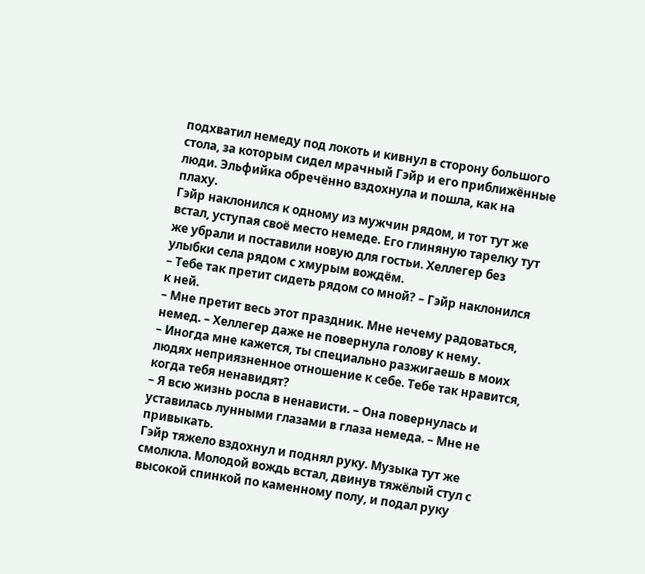подхватил немеду под локоть и кивнул в сторону большого стола, за которым сидел мрачный Гэйр и его приближённые люди. Эльфийка обречённо вздохнула и пошла, как на плаху.
Гэйр наклонился к одному из мужчин рядом, и тот тут же встал, уступая своё место немеде. Его глиняную тарелку тут же убрали и поставили новую для гостьи. Хеллегер без улыбки села рядом с хмурым вождём.
– Тебе так претит сидеть рядом со мной? – Гэйр наклонился к ней.
– Мне претит весь этот праздник. Мне нечему радоваться, немед. – Хеллегер даже не повернула голову к нему.
– Иногда мне кажется, ты специально разжигаешь в моих людях неприязненное отношение к себе. Тебе так нравится, когда тебя ненавидят?
– Я всю жизнь росла в ненависти. – Она повернулась и уставилась лунными глазами в глаза немеда. – Мне не привыкать.
Гэйр тяжело вздохнул и поднял руку. Музыка тут же смолкла. Молодой вождь встал, двинув тяжёлый стул с высокой спинкой по каменному полу, и подал руку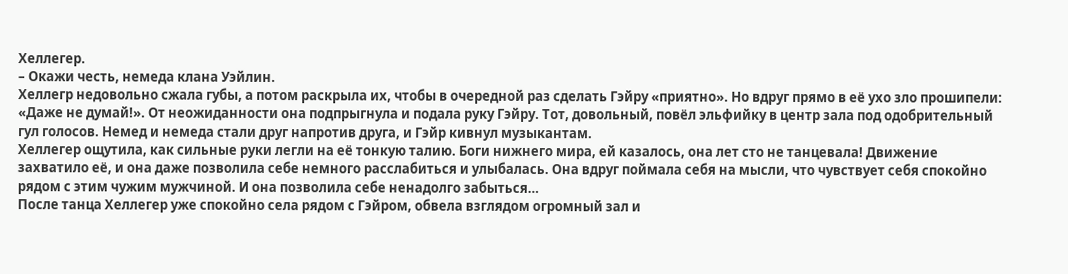Хеллегер.
– Окажи честь, немеда клана Уэйлин.
Хеллегр недовольно сжала губы, а потом раскрыла их, чтобы в очередной раз сделать Гэйру «приятно». Но вдруг прямо в её ухо зло прошипели: «Даже не думай!». От неожиданности она подпрыгнула и подала руку Гэйру. Тот, довольный, повёл эльфийку в центр зала под одобрительный гул голосов. Немед и немеда стали друг напротив друга, и Гэйр кивнул музыкантам.
Хеллегер ощутила, как сильные руки легли на её тонкую талию. Боги нижнего мира, ей казалось, она лет сто не танцевала! Движение захватило её, и она даже позволила себе немного расслабиться и улыбалась. Она вдруг поймала себя на мысли, что чувствует себя спокойно рядом с этим чужим мужчиной. И она позволила себе ненадолго забыться…
После танца Хеллегер уже спокойно села рядом с Гэйром, обвела взглядом огромный зал и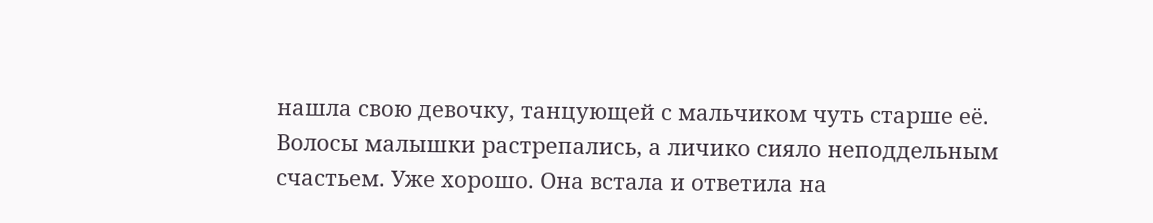нашла свою девочку, танцующей с мальчиком чуть старше её. Волосы малышки растрепались, а личико сияло неподдельным счастьем. Уже хорошо. Она встала и ответила на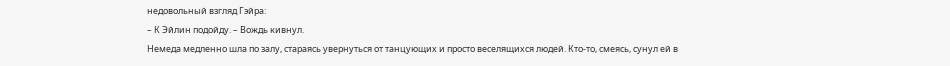недовольный взгляд Гэйра:
– К Эйлин подойду. – Вождь кивнул.
Немеда медленно шла по залу, стараясь увернуться от танцующих и просто веселящихся людей. Кто-то, смеясь, сунул ей в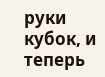руки кубок, и теперь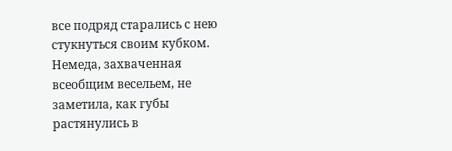все подряд старались с нею стукнуться своим кубком. Немеда, захваченная всеобщим весельем, не заметила, как губы растянулись в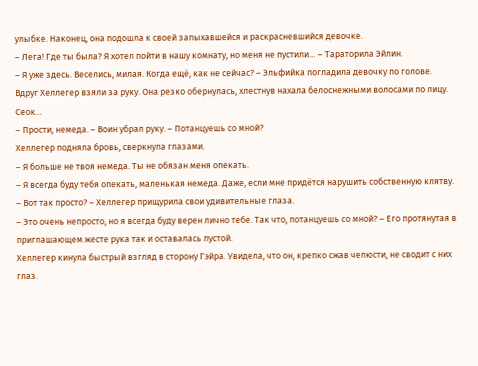улыбке. Наконец, она подошла к своей запыхавшейся и раскрасневшийся девочке.
– Лега! Где ты была? Я хотел пойти в нашу комнату, но меня не пустили… – Тараторила Эйлин.
– Я уже здесь. Веселись, милая. Когда ещё, как не сейчас? – Эльфийка погладила девочку по голове.
Вдруг Хеллегер взяли за руку. Она резко обернулась, хлестнув нахала белоснежными волосами по лицу. Сеок…
– Прости, немеда. – Воин убрал руку. – Потанцуешь со мной?
Хеллегер подняла бровь, сверкнула глазами.
– Я больше не твоя немеда. Ты не обязан меня опекать.
– Я всегда буду тебя опекать, маленькая немеда. Даже, если мне придётся нарушить собственную клятву.
– Вот так просто? – Хеллегер прищурила свои удивительные глаза.
– Это очень непросто, но я всегда буду верен лично тебе. Так что, потанцуешь со мной? – Его протянутая в приглашающем жесте рука так и оставалась пустой.
Хеллегер кинула быстрый взгляд в сторону Гэйра. Увидела, что он, крепко сжав челюсти, не сводит с них глаз.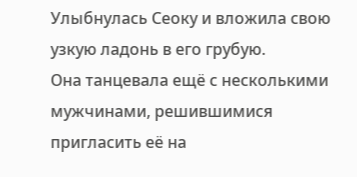Улыбнулась Сеоку и вложила свою узкую ладонь в его грубую.
Она танцевала ещё с несколькими мужчинами, решившимися пригласить её на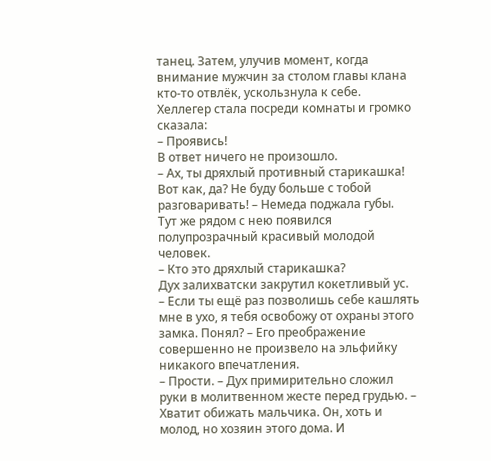танец. Затем, улучив момент, когда внимание мужчин за столом главы клана кто-то отвлёк, ускользнула к себе.
Хеллегер стала посреди комнаты и громко сказала:
– Проявись!
В ответ ничего не произошло.
– Ах, ты дряхлый противный старикашка! Вот как, да? Не буду больше с тобой разговаривать! – Немеда поджала губы.
Тут же рядом с нею появился полупрозрачный красивый молодой человек.
– Кто это дряхлый старикашка?
Дух залихватски закрутил кокетливый ус.
– Если ты ещё раз позволишь себе кашлять мне в ухо, я тебя освобожу от охраны этого замка. Понял? – Его преображение совершенно не произвело на эльфийку никакого впечатления.
– Прости. – Дух примирительно сложил руки в молитвенном жесте перед грудью. – Хватит обижать мальчика. Он, хоть и молод, но хозяин этого дома. И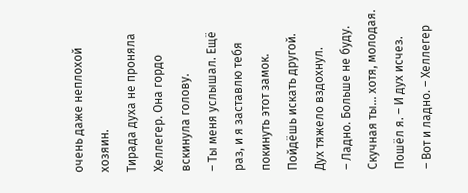очень даже неплохой хозяин.
Тирада духа не проняла Хеллегер. Она гордо вскинула голову.
– Ты меня услышал. Ещё раз, и я заставлю тебя покинуть этот замок. Пойдёшь искать другой.
Дух тяжело вздохнул.
– Ладно. Больше не буду. Скучная ты… хотя, молодая. Пошёл я. – И дух исчез.
– Вот и ладно. – Хеллегер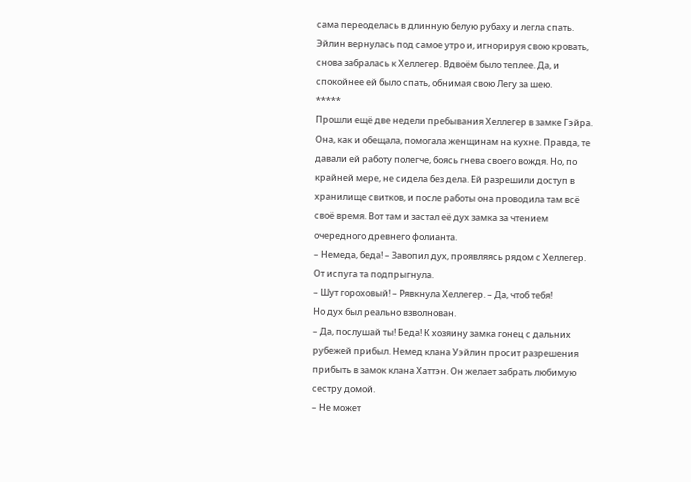сама переоделась в длинную белую рубаху и легла спать. Эйлин вернулась под самое утро и, игнорируя свою кровать, снова забралась к Хеллегер. Вдвоём было теплее. Да, и спокойнее ей было спать, обнимая свою Легу за шею.
*****
Прошли ещё две недели пребывания Хеллегер в замке Гэйра. Она, как и обещала, помогала женщинам на кухне. Правда, те давали ей работу полегче, боясь гнева своего вождя. Но, по крайней мере, не сидела без дела. Ей разрешили доступ в хранилище свитков, и после работы она проводила там всё своё время. Вот там и застал её дух замка за чтением очередного древнего фолианта.
– Немеда, беда! – Завопил дух, проявляясь рядом с Хеллегер. От испуга та подпрыгнула.
– Шут гороховый! – Рявкнула Хеллегер. – Да, чтоб тебя!
Но дух был реально взволнован.
– Да, послушай ты! Беда! К хозяину замка гонец с дальних рубежей прибыл. Немед клана Уэйлин просит разрешения прибыть в замок клана Хаттэн. Он желает забрать любимую сестру домой.
– Не может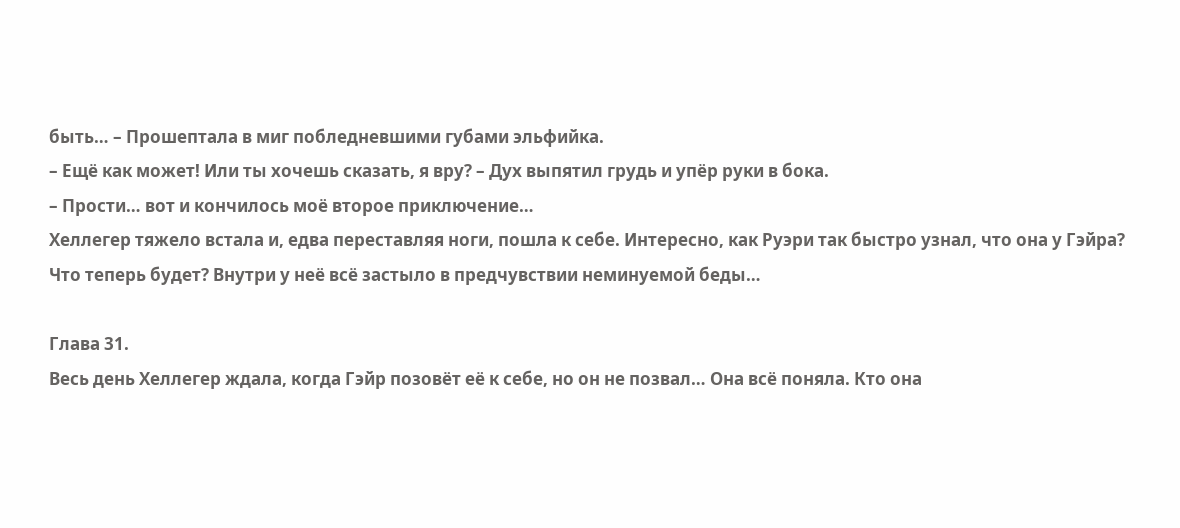быть… – Прошептала в миг побледневшими губами эльфийка.
– Ещё как может! Или ты хочешь сказать, я вру? – Дух выпятил грудь и упёр руки в бока.
– Прости… вот и кончилось моё второе приключение…
Хеллегер тяжело встала и, едва переставляя ноги, пошла к себе. Интересно, как Руэри так быстро узнал, что она у Гэйра? Что теперь будет? Внутри у неё всё застыло в предчувствии неминуемой беды…

Глава 31.
Весь день Хеллегер ждала, когда Гэйр позовёт её к себе, но он не позвал… Она всё поняла. Кто она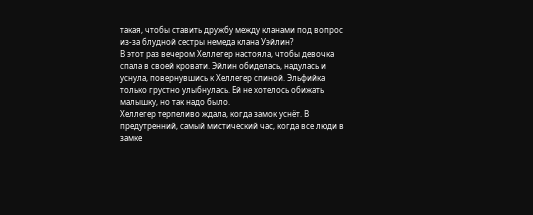такая, чтобы ставить дружбу между кланами под вопрос из-за блудной сестры немеда клана Уэйлин?
В этот раз вечером Хеллегер настояла, чтобы девочка спала в своей кровати. Эйлин обиделась, надулась и уснула, повернувшись к Хеллегер спиной. Эльфийка только грустно улыбнулась. Ей не хотелось обижать малышку, но так надо было.
Хеллегер терпеливо ждала, когда замок уснёт. В предутренний, самый мистический час, когда все люди в замке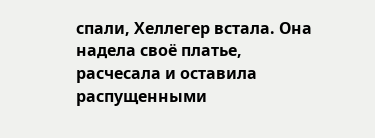спали, Хеллегер встала. Она надела своё платье, расчесала и оставила распущенными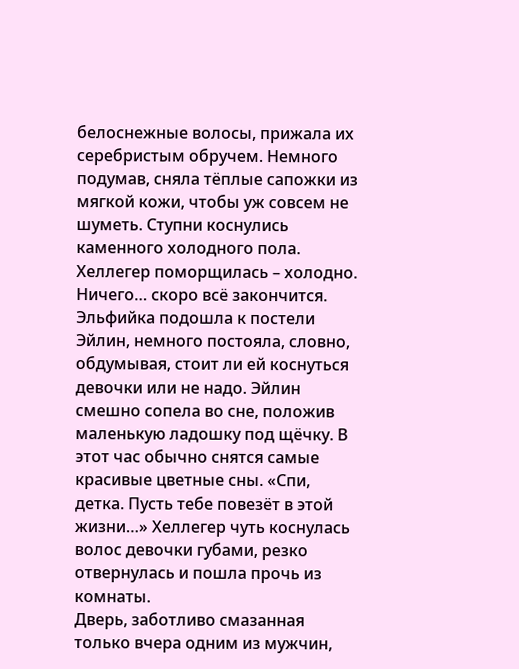белоснежные волосы, прижала их серебристым обручем. Немного подумав, сняла тёплые сапожки из мягкой кожи, чтобы уж совсем не шуметь. Ступни коснулись каменного холодного пола. Хеллегер поморщилась – холодно. Ничего… скоро всё закончится.
Эльфийка подошла к постели Эйлин, немного постояла, словно, обдумывая, стоит ли ей коснуться девочки или не надо. Эйлин смешно сопела во сне, положив маленькую ладошку под щёчку. В этот час обычно снятся самые красивые цветные сны. «Спи, детка. Пусть тебе повезёт в этой жизни…» Хеллегер чуть коснулась волос девочки губами, резко отвернулась и пошла прочь из комнаты.
Дверь, заботливо смазанная только вчера одним из мужчин,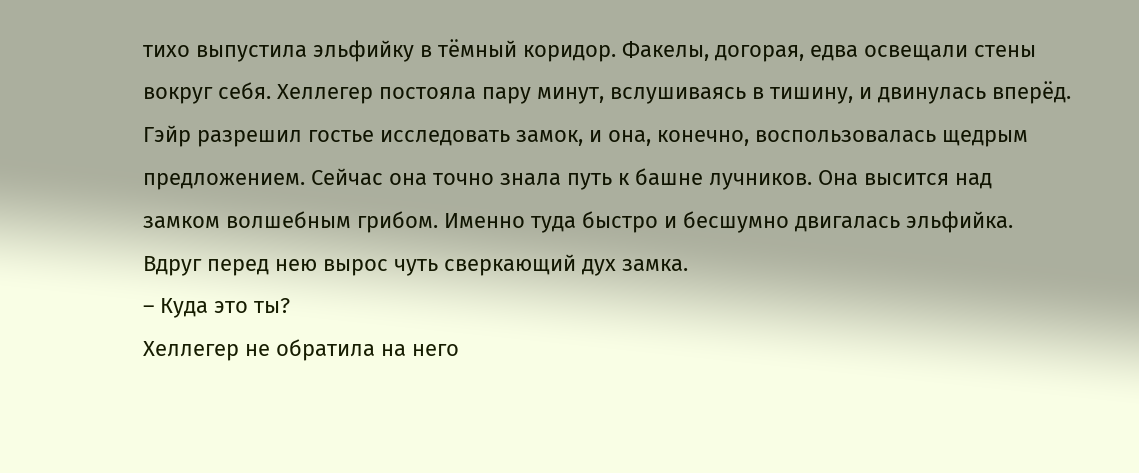тихо выпустила эльфийку в тёмный коридор. Факелы, догорая, едва освещали стены вокруг себя. Хеллегер постояла пару минут, вслушиваясь в тишину, и двинулась вперёд.
Гэйр разрешил гостье исследовать замок, и она, конечно, воспользовалась щедрым предложением. Сейчас она точно знала путь к башне лучников. Она высится над замком волшебным грибом. Именно туда быстро и бесшумно двигалась эльфийка. Вдруг перед нею вырос чуть сверкающий дух замка.
– Куда это ты?
Хеллегер не обратила на него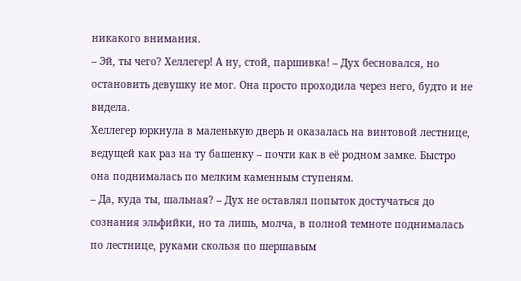никакого внимания.
– Эй, ты чего? Хеллегер! А ну, стой, паршивка! – Дух бесновался, но остановить девушку не мог. Она просто проходила через него, будто и не видела.
Хеллегер юркнула в маленькую дверь и оказалась на винтовой лестнице, ведущей как раз на ту башенку – почти как в её родном замке. Быстро она поднималась по мелким каменным ступеням.
– Да, куда ты, шальная? – Дух не оставлял попыток достучаться до сознания эльфийки, но та лишь, молча, в полной темноте поднималась по лестнице, руками скользя по шершавым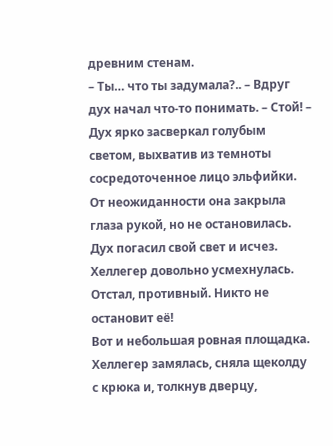древним стенам.
– Ты… что ты задумала?.. – Вдруг дух начал что-то понимать. – Стой! – Дух ярко засверкал голубым светом, выхватив из темноты сосредоточенное лицо эльфийки. От неожиданности она закрыла глаза рукой, но не остановилась.
Дух погасил свой свет и исчез. Хеллегер довольно усмехнулась. Отстал, противный. Никто не остановит её!
Вот и небольшая ровная площадка. Хеллегер замялась, сняла щеколду с крюка и, толкнув дверцу,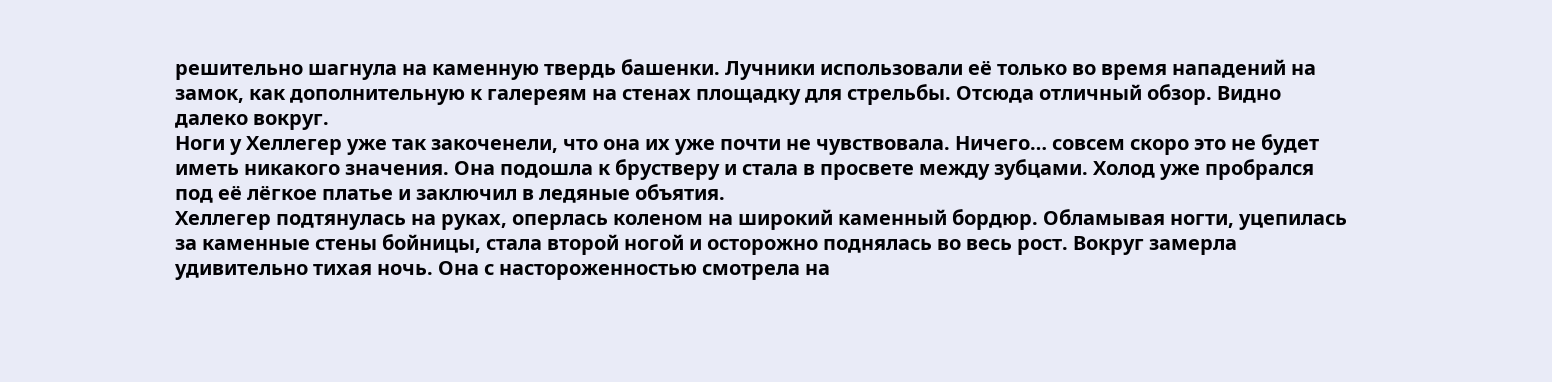решительно шагнула на каменную твердь башенки. Лучники использовали её только во время нападений на замок, как дополнительную к галереям на стенах площадку для стрельбы. Отсюда отличный обзор. Видно далеко вокруг.
Ноги у Хеллегер уже так закоченели, что она их уже почти не чувствовала. Ничего… совсем скоро это не будет иметь никакого значения. Она подошла к брустверу и стала в просвете между зубцами. Холод уже пробрался под её лёгкое платье и заключил в ледяные объятия.
Хеллегер подтянулась на руках, оперлась коленом на широкий каменный бордюр. Обламывая ногти, уцепилась за каменные стены бойницы, стала второй ногой и осторожно поднялась во весь рост. Вокруг замерла удивительно тихая ночь. Она с настороженностью смотрела на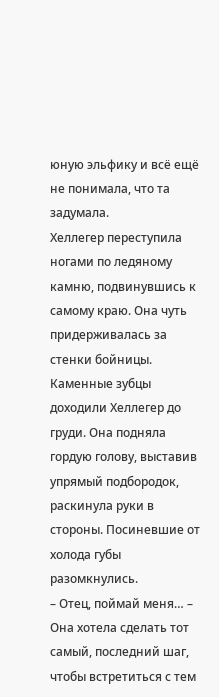юную эльфику и всё ещё не понимала, что та задумала.
Хеллегер переступила ногами по ледяному камню, подвинувшись к самому краю. Она чуть придерживалась за стенки бойницы. Каменные зубцы доходили Хеллегер до груди. Она подняла гордую голову, выставив упрямый подбородок, раскинула руки в стороны. Посиневшие от холода губы разомкнулись.
– Отец, поймай меня… – Она хотела сделать тот самый, последний шаг, чтобы встретиться с тем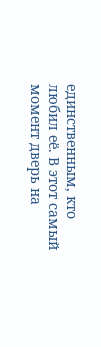единственным, кто любил её. В этот самый момент дверь на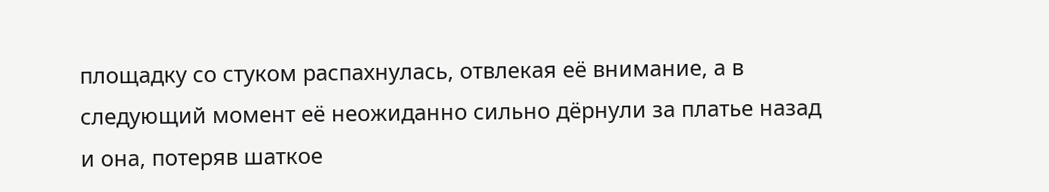площадку со стуком распахнулась, отвлекая её внимание, а в следующий момент её неожиданно сильно дёрнули за платье назад и она, потеряв шаткое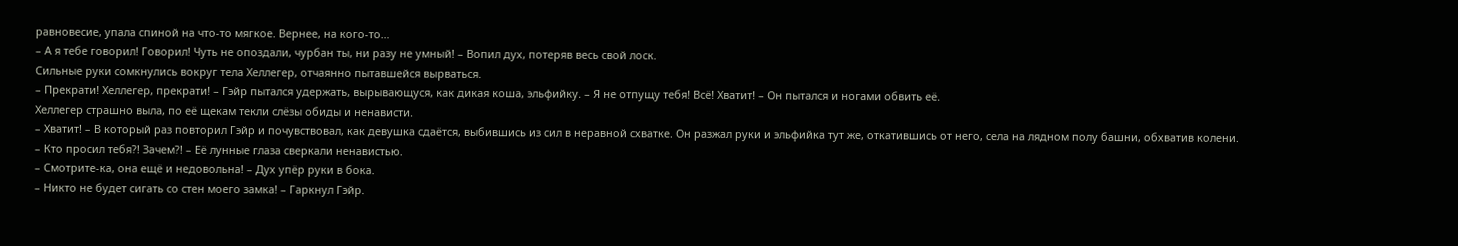равновесие, упала спиной на что-то мягкое. Вернее, на кого-то…
– А я тебе говорил! Говорил! Чуть не опоздали, чурбан ты, ни разу не умный! – Вопил дух, потеряв весь свой лоск.
Сильные руки сомкнулись вокруг тела Хеллегер, отчаянно пытавшейся вырваться.
– Прекрати! Хеллегер, прекрати! – Гэйр пытался удержать, вырывающуся, как дикая коша, эльфийку. – Я не отпущу тебя! Всё! Хватит! – Он пытался и ногами обвить её.
Хеллегер страшно выла, по её щекам текли слёзы обиды и ненависти.
– Хватит! – В который раз повторил Гэйр и почувствовал, как девушка сдаётся, выбившись из сил в неравной схватке. Он разжал руки и эльфийка тут же, откатившись от него, села на лядном полу башни, обхватив колени.
– Кто просил тебя?! Зачем?! – Её лунные глаза сверкали ненавистью.
– Смотрите-ка, она ещё и недовольна! – Дух упёр руки в бока.
– Никто не будет сигать со стен моего замка! – Гаркнул Гэйр.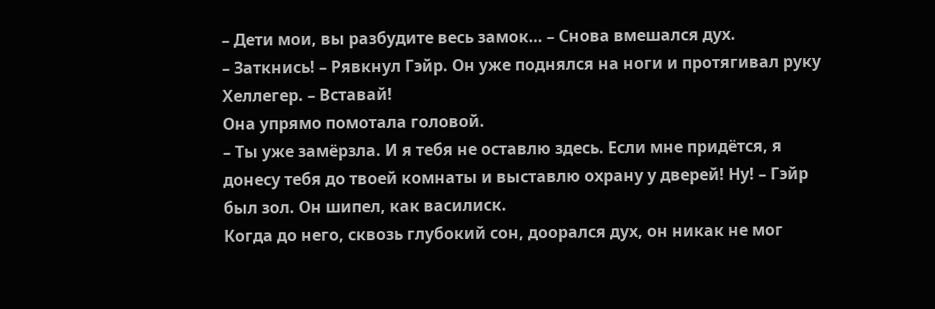– Дети мои, вы разбудите весь замок… – Снова вмешался дух.
– Заткнись! – Рявкнул Гэйр. Он уже поднялся на ноги и протягивал руку Хеллегер. – Вставай!
Она упрямо помотала головой.
– Ты уже замёрзла. И я тебя не оставлю здесь. Если мне придётся, я донесу тебя до твоей комнаты и выставлю охрану у дверей! Ну! – Гэйр был зол. Он шипел, как василиск.
Когда до него, сквозь глубокий сон, доорался дух, он никак не мог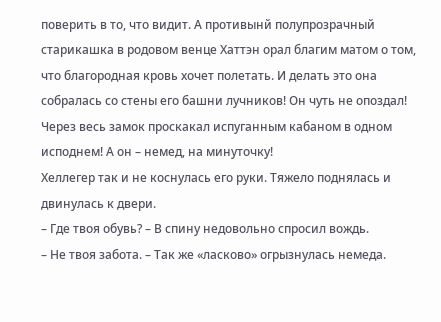поверить в то, что видит. А противынй полупрозрачный старикашка в родовом венце Хаттэн орал благим матом о том, что благородная кровь хочет полетать. И делать это она собралась со стены его башни лучников! Он чуть не опоздал! Через весь замок проскакал испуганным кабаном в одном исподнем! А он – немед, на минуточку!
Хеллегер так и не коснулась его руки. Тяжело поднялась и двинулась к двери.
– Где твоя обувь? – В спину недовольно спросил вождь.
– Не твоя забота. – Так же «ласково» огрызнулась немеда.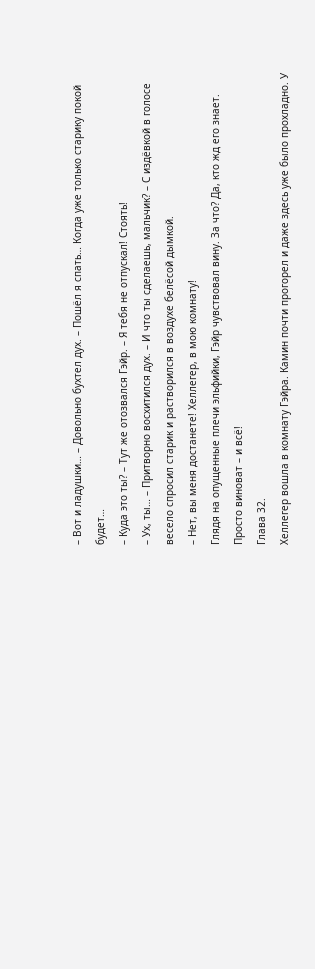– Вот и ладушки… – Довольно бухтел дух. – Пошёл я спать… Когда уже только старику покой будет…
– Куда это ты? – Тут же отозвался Гэйр. – Я тебя не отпускал! Стоять!
– Ух, ты… – Притворно восхитился дух. – И что ты сделаешь, мальчик? – С издёвкой в голосе весело спросил старик и растворился в воздухе белёсой дымкой.
– Нет, вы меня достанете! Хеллегер, в мою комнату!
Глядя на опущенные плечи эльфийки, Гэйр чувствовал вину. За что? Да, кто жд его знает. Просто виноват – и всё!
Глава 32.
Хеллегер вошла в комнату Гэйра. Камин почти прогорел и даже здесь уже было прохладно. У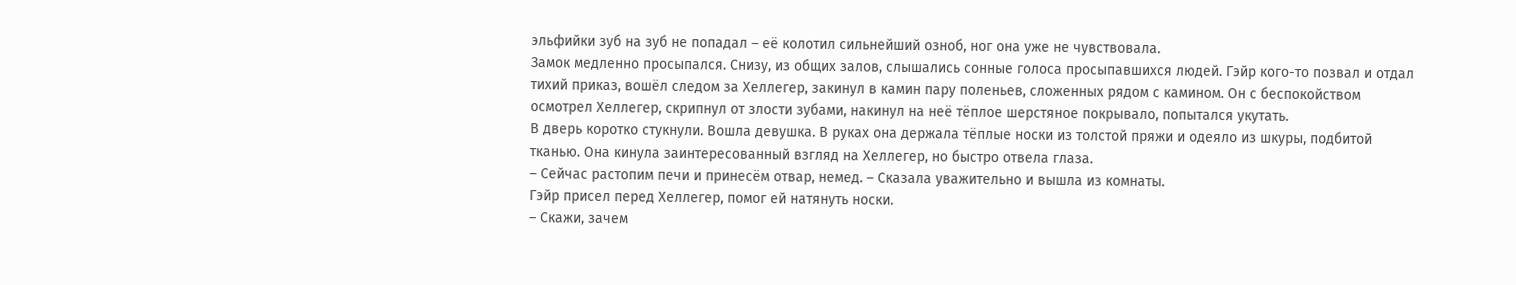эльфийки зуб на зуб не попадал – её колотил сильнейший озноб, ног она уже не чувствовала.
Замок медленно просыпался. Снизу, из общих залов, слышались сонные голоса просыпавшихся людей. Гэйр кого-то позвал и отдал тихий приказ, вошёл следом за Хеллегер, закинул в камин пару поленьев, сложенных рядом с камином. Он с беспокойством осмотрел Хеллегер, скрипнул от злости зубами, накинул на неё тёплое шерстяное покрывало, попытался укутать.
В дверь коротко стукнули. Вошла девушка. В руках она держала тёплые носки из толстой пряжи и одеяло из шкуры, подбитой тканью. Она кинула заинтересованный взгляд на Хеллегер, но быстро отвела глаза.
– Сейчас растопим печи и принесём отвар, немед. – Сказала уважительно и вышла из комнаты.
Гэйр присел перед Хеллегер, помог ей натянуть носки.
– Скажи, зачем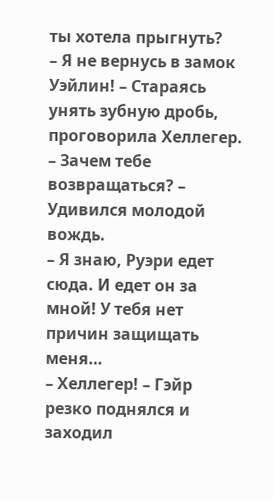ты хотела прыгнуть?
– Я не вернусь в замок Уэйлин! – Стараясь унять зубную дробь, проговорила Хеллегер.
– Зачем тебе возвращаться? – Удивился молодой вождь.
– Я знаю, Руэри едет сюда. И едет он за мной! У тебя нет причин защищать меня…
– Хеллегер! – Гэйр резко поднялся и заходил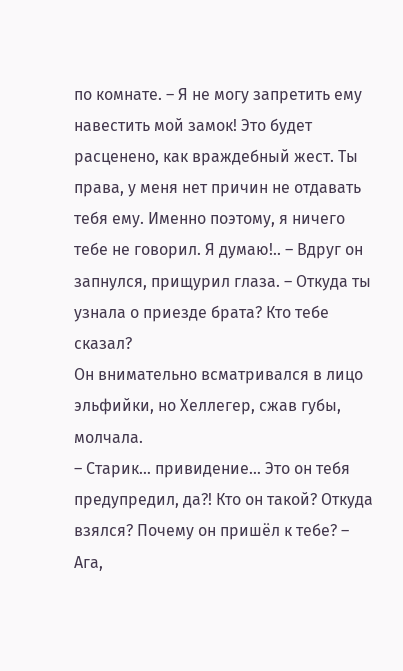по комнате. – Я не могу запретить ему навестить мой замок! Это будет расценено, как враждебный жест. Ты права, у меня нет причин не отдавать тебя ему. Именно поэтому, я ничего тебе не говорил. Я думаю!.. – Вдруг он запнулся, прищурил глаза. – Откуда ты узнала о приезде брата? Кто тебе сказал?
Он внимательно всматривался в лицо эльфийки, но Хеллегер, сжав губы, молчала.
– Старик… привидение… Это он тебя предупредил, да?! Кто он такой? Откуда взялся? Почему он пришёл к тебе? – Ага,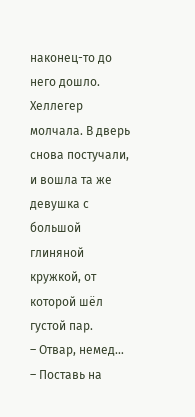наконец-то до него дошло.
Хеллегер молчала. В дверь снова постучали, и вошла та же девушка с большой глиняной кружкой, от которой шёл густой пар.
– Отвар, немед…
– Поставь на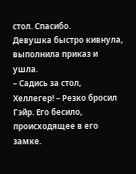стол. Спасибо.
Девушка быстро кивнула, выполнила приказ и ушла.
– Садись за стол, Хеллегер! – Резко бросил Гэйр. Его бесило, происходящее в его замке.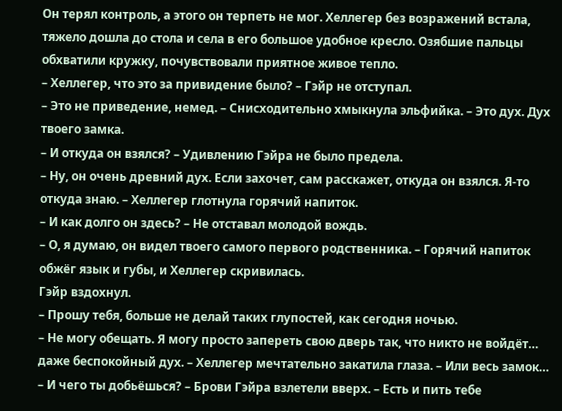Он терял контроль, а этого он терпеть не мог. Хеллегер без возражений встала, тяжело дошла до стола и села в его большое удобное кресло. Озябшие пальцы обхватили кружку, почувствовали приятное живое тепло.
– Хеллегер, что это за привидение было? – Гэйр не отступал.
– Это не приведение, немед. – Снисходительно хмыкнула эльфийка. – Это дух. Дух твоего замка.
– И откуда он взялся? – Удивлению Гэйра не было предела.
– Ну, он очень древний дух. Если захочет, сам расскажет, откуда он взялся. Я-то откуда знаю. – Хеллегер глотнула горячий напиток.
– И как долго он здесь? – Не отставал молодой вождь.
– О, я думаю, он видел твоего самого первого родственника. – Горячий напиток обжёг язык и губы, и Хеллегер скривилась.
Гэйр вздохнул.
– Прошу тебя, больше не делай таких глупостей, как сегодня ночью.
– Не могу обещать. Я могу просто запереть свою дверь так, что никто не войдёт… даже беспокойный дух. – Хеллегер мечтательно закатила глаза. – Или весь замок…
– И чего ты добьёшься? – Брови Гэйра взлетели вверх. – Есть и пить тебе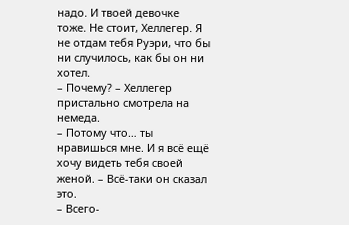надо. И твоей девочке тоже. Не стоит, Хеллегер. Я не отдам тебя Руэри, что бы ни случилось, как бы он ни хотел.
– Почему? – Хеллегер пристально смотрела на немеда.
– Потому что… ты нравишься мне. И я всё ещё хочу видеть тебя своей женой. – Всё-таки он сказал это.
– Всего-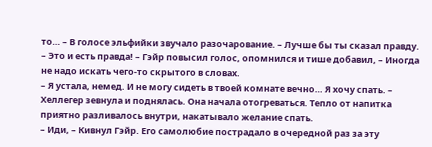то… – В голосе эльфийки звучало разочарование. – Лучше бы ты сказал правду.
– Это и есть правда! – Гэйр повысил голос, опомнился и тише добавил, – Иногда не надо искать чего-то скрытого в словах.
– Я устала, немед. И не могу сидеть в твоей комнате вечно… Я хочу спать. – Хеллегер зевнула и поднялась. Она начала отогреваться. Тепло от напитка приятно разливалось внутри, накатывало желание спать.
– Иди, – Кивнул Гэйр. Его самолюбие пострадало в очередной раз за эту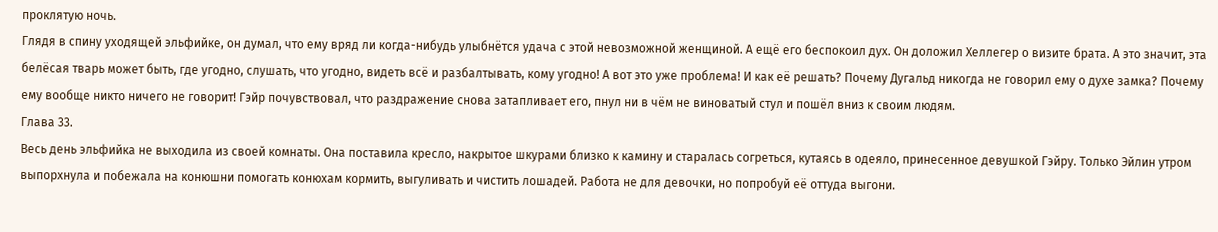проклятую ночь.
Глядя в спину уходящей эльфийке, он думал, что ему вряд ли когда-нибудь улыбнётся удача с этой невозможной женщиной. А ещё его беспокоил дух. Он доложил Хеллегер о визите брата. А это значит, эта белёсая тварь может быть, где угодно, слушать, что угодно, видеть всё и разбалтывать, кому угодно! А вот это уже проблема! И как её решать? Почему Дугальд никогда не говорил ему о духе замка? Почему ему вообще никто ничего не говорит! Гэйр почувствовал, что раздражение снова затапливает его, пнул ни в чём не виноватый стул и пошёл вниз к своим людям.
Глава 33.
Весь день эльфийка не выходила из своей комнаты. Она поставила кресло, накрытое шкурами близко к камину и старалась согреться, кутаясь в одеяло, принесенное девушкой Гэйру. Только Эйлин утром выпорхнула и побежала на конюшни помогать конюхам кормить, выгуливать и чистить лошадей. Работа не для девочки, но попробуй её оттуда выгони.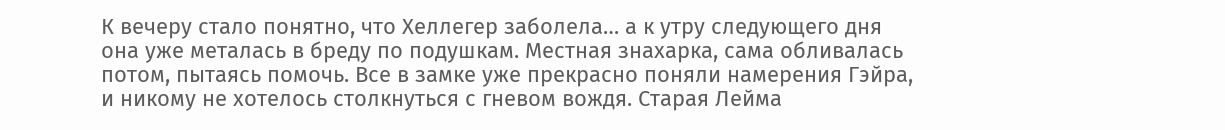К вечеру стало понятно, что Хеллегер заболела… а к утру следующего дня она уже металась в бреду по подушкам. Местная знахарка, сама обливалась потом, пытаясь помочь. Все в замке уже прекрасно поняли намерения Гэйра, и никому не хотелось столкнуться с гневом вождя. Старая Лейма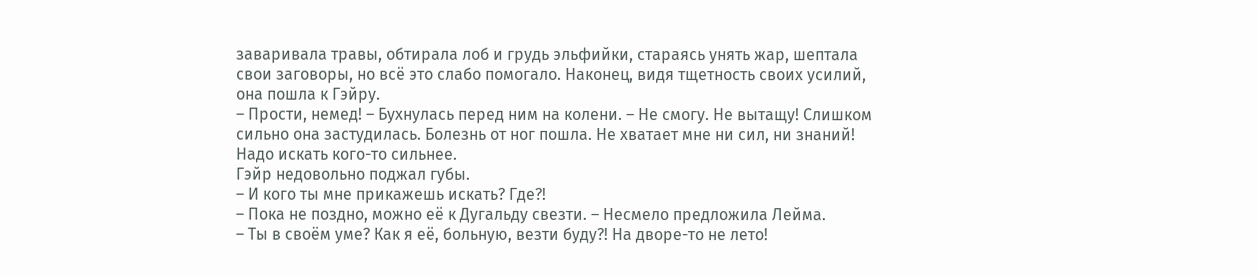заваривала травы, обтирала лоб и грудь эльфийки, стараясь унять жар, шептала свои заговоры, но всё это слабо помогало. Наконец, видя тщетность своих усилий, она пошла к Гэйру.
– Прости, немед! – Бухнулась перед ним на колени. – Не смогу. Не вытащу! Слишком сильно она застудилась. Болезнь от ног пошла. Не хватает мне ни сил, ни знаний! Надо искать кого-то сильнее.
Гэйр недовольно поджал губы.
– И кого ты мне прикажешь искать? Где?!
– Пока не поздно, можно её к Дугальду свезти. – Несмело предложила Лейма.
– Ты в своём уме? Как я её, больную, везти буду?! На дворе-то не лето!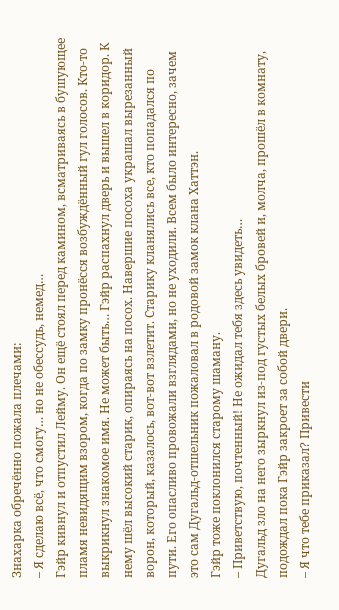Знахарка обречённо пожала плечами:
– Я сделаю всё, что смогу… но не обессудь, немед…
Гэйр кивнул и отпустил Лейму. Он ещё стоял перед камином, всматриваясь в бушующее пламя невидящим взором, когда по замку пронёсся возбуждённый гул голосов. Кто-то выкрикнул знакомое имя. Не может быть… Гэйр распахнул дверь и вышел в коридор. К нему шёл высокий старик, опираясь на посох. Навершие посоха украшал вырезанный ворон, который, казалось, вот-вот взлетит. Старику кланялись все, кто попадался по пути. Его опасливо провожали взглядами, но не уходили. Всем было интересно, зачем это сам Дугальд-отшельник пожаловал в родовой замок клана Хаттэн.
Гэйр тоже поклонился старому шаману.
– Приветствую, почтенный! Не ожидал тебя здесь увидеть…
Дугальд зло на него зыркнул из-под густых белых бровей и, молча, прошёл в комнату, подождал пока Гэйр закроет за собой двери.
– Я что тебе приказал? Привести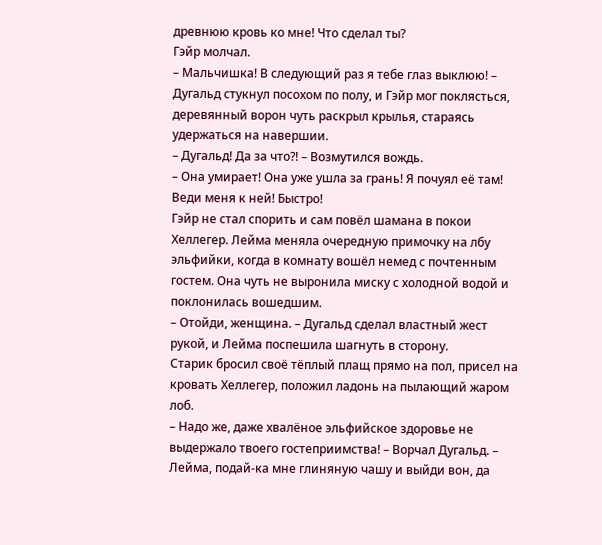древнюю кровь ко мне! Что сделал ты?
Гэйр молчал.
– Мальчишка! В следующий раз я тебе глаз выклюю! – Дугальд стукнул посохом по полу, и Гэйр мог поклясться, деревянный ворон чуть раскрыл крылья, стараясь удержаться на навершии.
– Дугальд! Да за что?! – Возмутился вождь.
– Она умирает! Она уже ушла за грань! Я почуял её там! Веди меня к ней! Быстро!
Гэйр не стал спорить и сам повёл шамана в покои Хеллегер. Лейма меняла очередную примочку на лбу эльфийки, когда в комнату вошёл немед с почтенным гостем. Она чуть не выронила миску с холодной водой и поклонилась вошедшим.
– Отойди, женщина. – Дугальд сделал властный жест рукой, и Лейма поспешила шагнуть в сторону.
Старик бросил своё тёплый плащ прямо на пол, присел на кровать Хеллегер, положил ладонь на пылающий жаром лоб.
– Надо же, даже хвалёное эльфийское здоровье не выдержало твоего гостеприимства! – Ворчал Дугальд. – Лейма, подай-ка мне глиняную чашу и выйди вон, да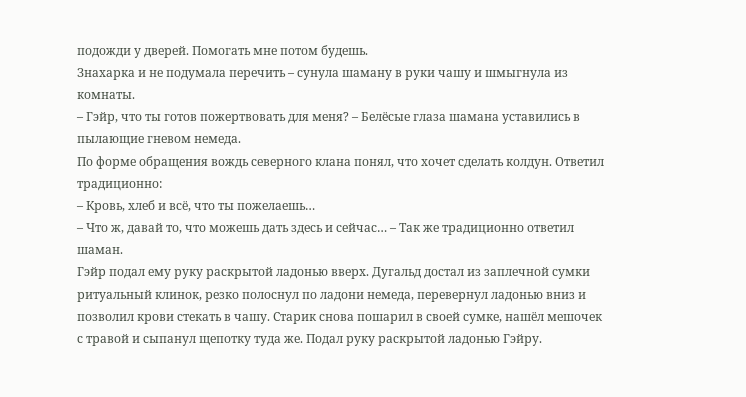подожди у дверей. Помогать мне потом будешь.
Знахарка и не подумала перечить – сунула шаману в руки чашу и шмыгнула из комнаты.
– Гэйр, что ты готов пожертвовать для меня? – Белёсые глаза шамана уставились в пылающие гневом немеда.
По форме обращения вождь северного клана понял, что хочет сделать колдун. Ответил традиционно:
– Кровь, хлеб и всё, что ты пожелаешь…
– Что ж, давай то, что можешь дать здесь и сейчас… – Так же традиционно ответил шаман.
Гэйр подал ему руку раскрытой ладонью вверх. Дугальд достал из заплечной сумки ритуальный клинок, резко полоснул по ладони немеда, перевернул ладонью вниз и позволил крови стекать в чашу. Старик снова пошарил в своей сумке, нашёл мешочек с травой и сыпанул щепотку туда же. Подал руку раскрытой ладонью Гэйру.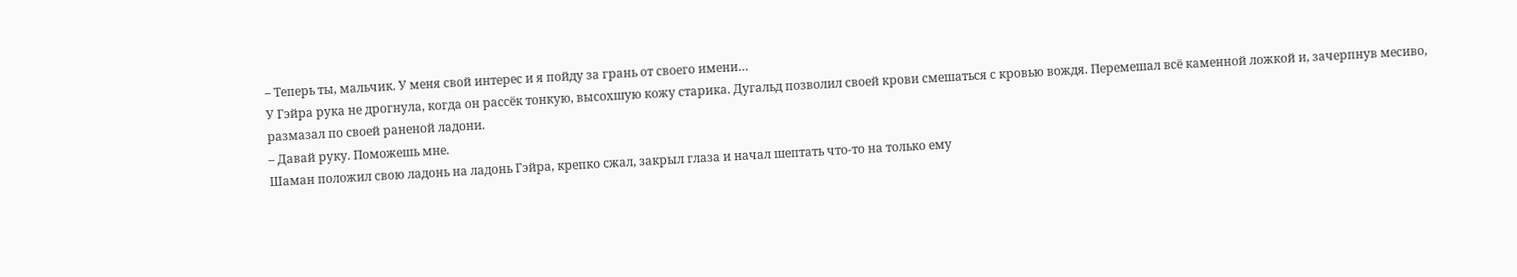– Теперь ты, мальчик. У меня свой интерес и я пойду за грань от своего имени…
У Гэйра рука не дрогнула, когда он рассёк тонкую, высохшую кожу старика. Дугальд позволил своей крови смешаться с кровью вождя. Перемешал всё каменной ложкой и, зачерпнув месиво, размазал по своей раненой ладони.
– Давай руку. Поможешь мне.
Шаман положил свою ладонь на ладонь Гэйра, крепко сжал, закрыл глаза и начал шептать что-то на только ему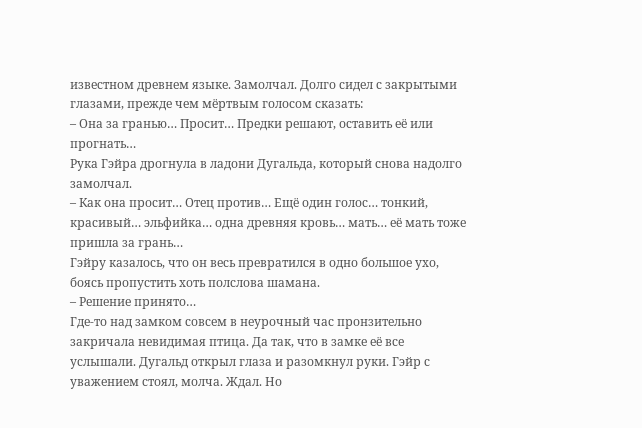известном древнем языке. Замолчал. Долго сидел с закрытыми глазами, прежде чем мёртвым голосом сказать:
– Она за гранью… Просит… Предки решают, оставить её или прогнать…
Рука Гэйра дрогнула в ладони Дугальда, который снова надолго замолчал.
– Как она просит… Отец против… Ещё один голос… тонкий, красивый… эльфийка… одна древняя кровь… мать… её мать тоже пришла за грань…
Гэйру казалось, что он весь превратился в одно большое ухо, боясь пропустить хоть полслова шамана.
– Решение принято…
Где-то над замком совсем в неурочный час пронзительно закричала невидимая птица. Да так, что в замке её все услышали. Дугальд открыл глаза и разомкнул руки. Гэйр с уважением стоял, молча. Ждал. Но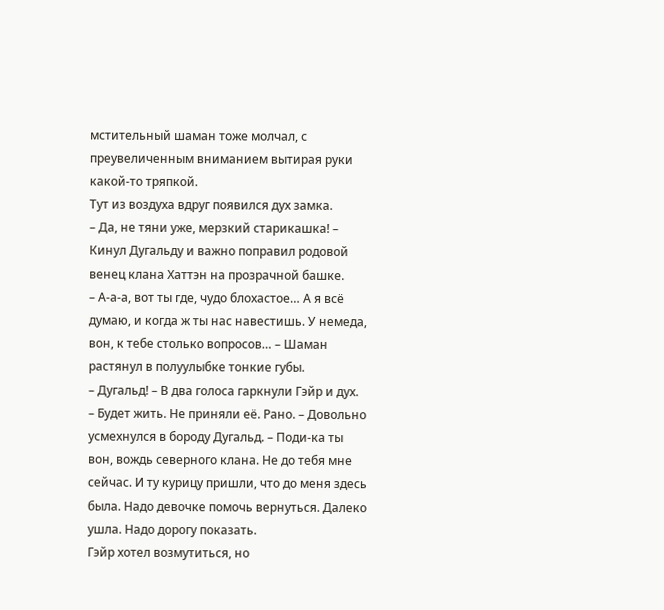мстительный шаман тоже молчал, с преувеличенным вниманием вытирая руки какой-то тряпкой.
Тут из воздуха вдруг появился дух замка.
– Да, не тяни уже, мерзкий старикашка! – Кинул Дугальду и важно поправил родовой венец клана Хаттэн на прозрачной башке.
– А-а-а, вот ты где, чудо блохастое… А я всё думаю, и когда ж ты нас навестишь. У немеда, вон, к тебе столько вопросов… – Шаман растянул в полуулыбке тонкие губы.
– Дугальд! – В два голоса гаркнули Гэйр и дух.
– Будет жить. Не приняли её. Рано. – Довольно усмехнулся в бороду Дугальд. – Поди-ка ты вон, вождь северного клана. Не до тебя мне сейчас. И ту курицу пришли, что до меня здесь была. Надо девочке помочь вернуться. Далеко ушла. Надо дорогу показать.
Гэйр хотел возмутиться, но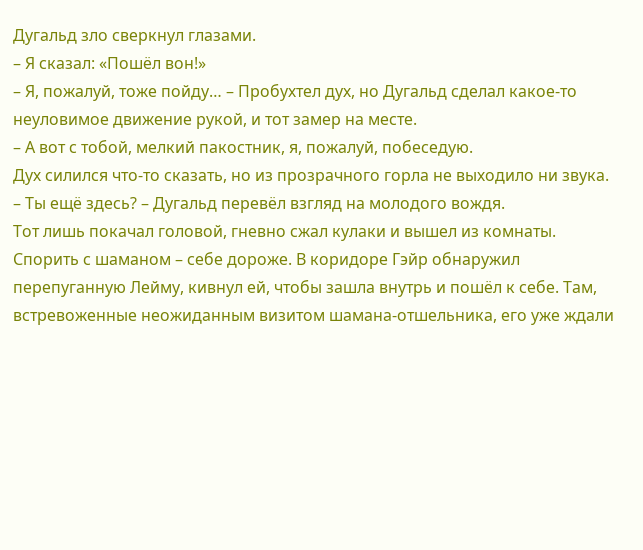Дугальд зло сверкнул глазами.
– Я сказал: «Пошёл вон!»
– Я, пожалуй, тоже пойду… – Пробухтел дух, но Дугальд сделал какое-то неуловимое движение рукой, и тот замер на месте.
– А вот с тобой, мелкий пакостник, я, пожалуй, побеседую.
Дух силился что-то сказать, но из прозрачного горла не выходило ни звука.
– Ты ещё здесь? – Дугальд перевёл взгляд на молодого вождя.
Тот лишь покачал головой, гневно сжал кулаки и вышел из комнаты. Спорить с шаманом – себе дороже. В коридоре Гэйр обнаружил перепуганную Лейму, кивнул ей, чтобы зашла внутрь и пошёл к себе. Там, встревоженные неожиданным визитом шамана-отшельника, его уже ждали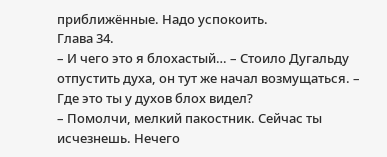приближённые. Надо успокоить.
Глава 34.
– И чего это я блохастый… – Стоило Дугальду отпустить духа, он тут же начал возмущаться. – Где это ты у духов блох видел?
– Помолчи, мелкий пакостник. Сейчас ты исчезнешь. Нечего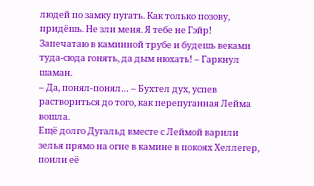людей по замку пугать. Как только позову, придёшь. Не зли меня. Я тебе не Гэйр! Запечатаю в каминной трубе и будешь веками туда-сюда гонять, да дым нюхать! – Гаркнул шаман.
– Да, понял-понял… – Бухтел дух, успев раствориться до того, как перепуганная Лейма вошла.
Ещё долго Дугальд вместе с Леймой варили зелья прямо на огне в камине в покоях Хеллегер, поили её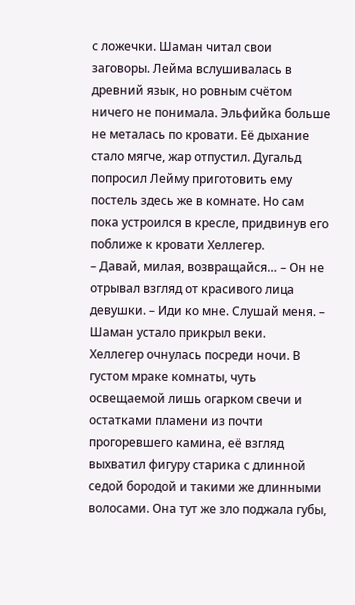с ложечки. Шаман читал свои заговоры. Лейма вслушивалась в древний язык, но ровным счётом ничего не понимала. Эльфийка больше не металась по кровати. Её дыхание стало мягче, жар отпустил. Дугальд попросил Лейму приготовить ему постель здесь же в комнате. Но сам пока устроился в кресле, придвинув его поближе к кровати Хеллегер.
– Давай, милая, возвращайся… – Он не отрывал взгляд от красивого лица девушки. – Иди ко мне. Слушай меня. – Шаман устало прикрыл веки.
Хеллегер очнулась посреди ночи. В густом мраке комнаты, чуть освещаемой лишь огарком свечи и остатками пламени из почти прогоревшего камина, её взгляд выхватил фигуру старика с длинной седой бородой и такими же длинными волосами. Она тут же зло поджала губы,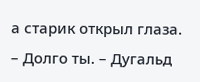а старик открыл глаза.
– Долго ты. – Дугальд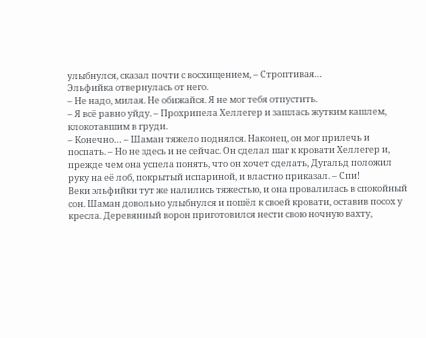улыбнулся, сказал почти с восхищением, – Строптивая…
Эльфийка отвернулась от него.
– Не надо, милая. Не обижайся. Я не мог тебя отпустить.
– Я всё равно уйду. – Прохрипела Хеллегер и зашлась жутким кашлем, клокотавшим в груди.
– Конечно… – Шаман тяжело поднялся. Наконец, он мог прилечь и поспать. – Но не здесь и не сейчас. Он сделал шаг к кровати Хеллегер и, прежде чем она успела понять, что он хочет сделать, Дугальд положил руку на её лоб, покрытый испариной, и властно приказал. – Спи!
Веки эльфийки тут же налились тяжестью, и она провалилась в спокойный сон. Шаман довольно улыбнулся и пошёл к своей кровати, оставив посох у кресла. Деревянный ворон приготовился нести свою ночную вахту,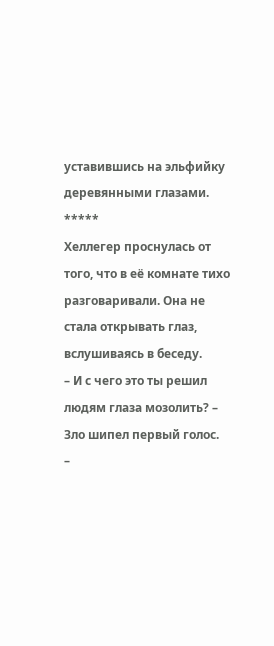уставившись на эльфийку деревянными глазами.
*****
Хеллегер проснулась от того, что в её комнате тихо разговаривали. Она не стала открывать глаз, вслушиваясь в беседу.
– И с чего это ты решил людям глаза мозолить? – Зло шипел первый голос.
–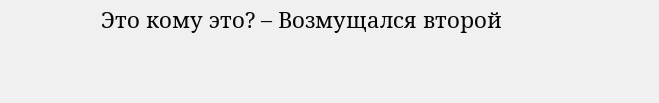Это кому это? – Возмущался второй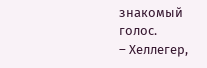знакомый голос.
– Хеллегер,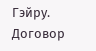Гэйру. Договор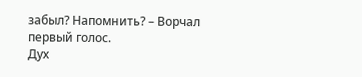забыл? Напомнить? – Ворчал первый голос.
Дух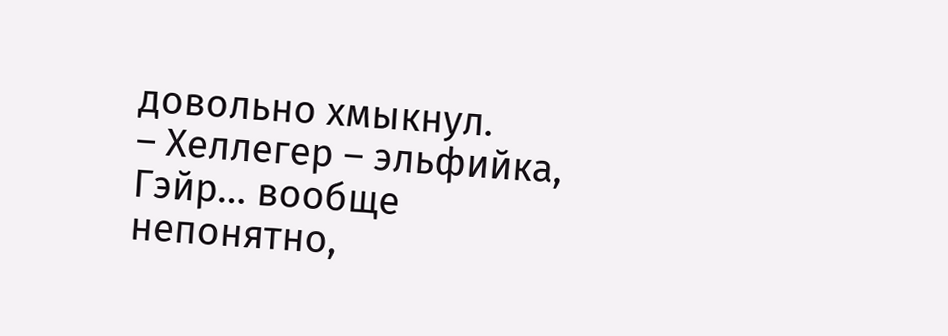довольно хмыкнул.
– Хеллегер – эльфийка, Гэйр… вообще непонятно,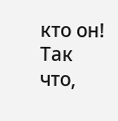кто он! Так что,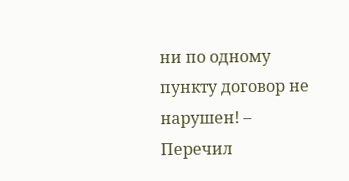ни по одному пункту договор не нарушен! – Перечил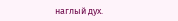наглый дух.